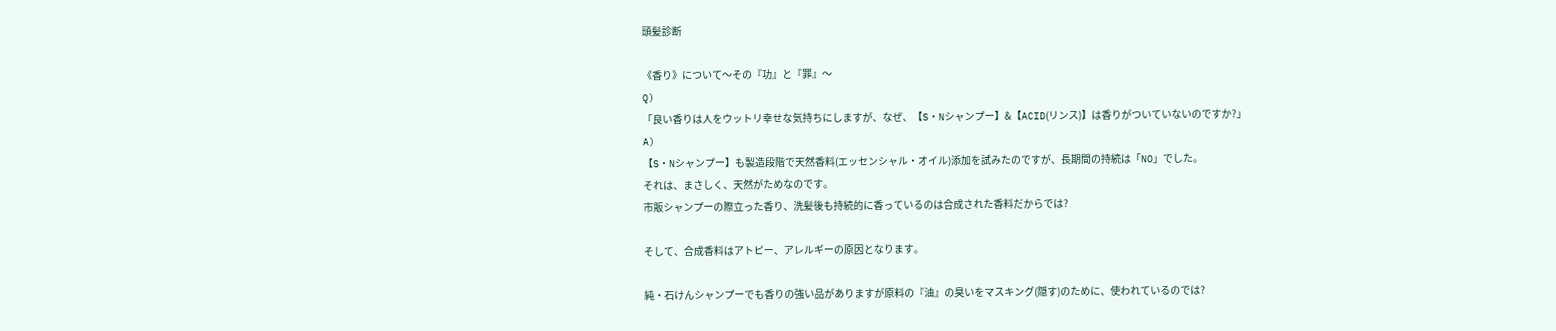頭髪診断

《香り》について〜その『功』と『罪』〜
Q)
「良い香りは人をウットリ幸せな気持ちにしますが、なぜ、【S・Nシャンプー】&【ACID(リンス)】は香りがついていないのですか?」
A)
【S・Nシャンプー】も製造段階で天然香料(エッセンシャル・オイル)添加を試みたのですが、長期間の持続は「NO」でした。
それは、まさしく、天然がためなのです。
市販シャンプーの際立った香り、洗髪後も持続的に香っているのは合成された香料だからでは?

そして、合成香料はアトピー、アレルギーの原因となります。

純・石けんシャンプーでも香りの強い品がありますが原料の『油』の臭いをマスキング(隠す)のために、使われているのでは?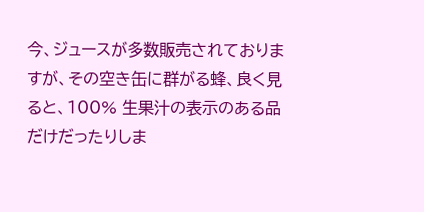今、ジュースが多数販売されておりますが、その空き缶に群がる蜂、良く見ると、100% 生果汁の表示のある品だけだったりしま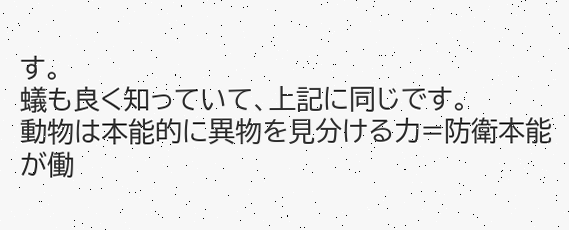す。
蟻も良く知っていて、上記に同じです。
動物は本能的に異物を見分ける力=防衛本能が働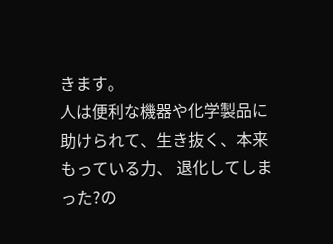きます。
人は便利な機器や化学製品に助けられて、生き抜く、本来もっている力、 退化してしまった?の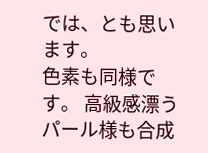では、とも思います。
色素も同様です。 高級感漂うパール様も合成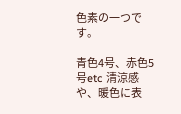色素の一つです。

青色4号、赤色5号etc 清涼感や、暖色に表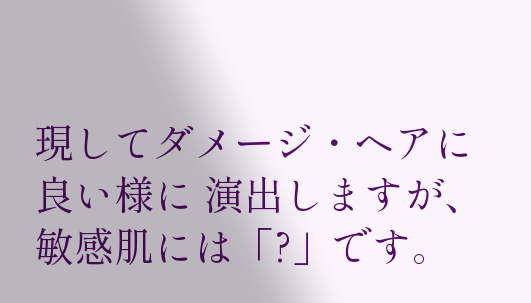現してダメージ・ヘアに良い様に 演出しますが、敏感肌には「?」です。